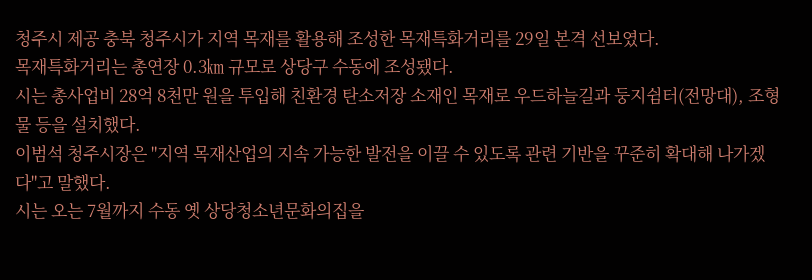청주시 제공 충북 청주시가 지역 목재를 활용해 조성한 목재특화거리를 29일 본격 선보였다.
목재특화거리는 총연장 0.3㎞ 규모로 상당구 수동에 조성됐다.
시는 총사업비 28억 8천만 원을 투입해 친환경 탄소저장 소재인 목재로 우드하늘길과 둥지쉼터(전망대), 조형물 등을 설치했다.
이범석 청주시장은 "지역 목재산업의 지속 가능한 발전을 이끌 수 있도록 관련 기반을 꾸준히 확대해 나가겠다"고 말했다.
시는 오는 7월까지 수동 옛 상당청소년문화의집을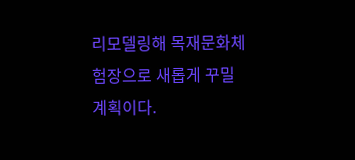리모델링해 목재문화체험장으로 새롭게 꾸밀 계획이다.